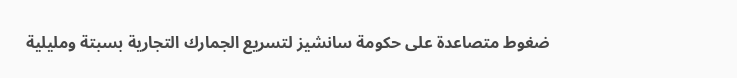ضغوط متصاعدة على حكومة سانشيز لتسريع الجمارك التجارية بسبتة ومليلية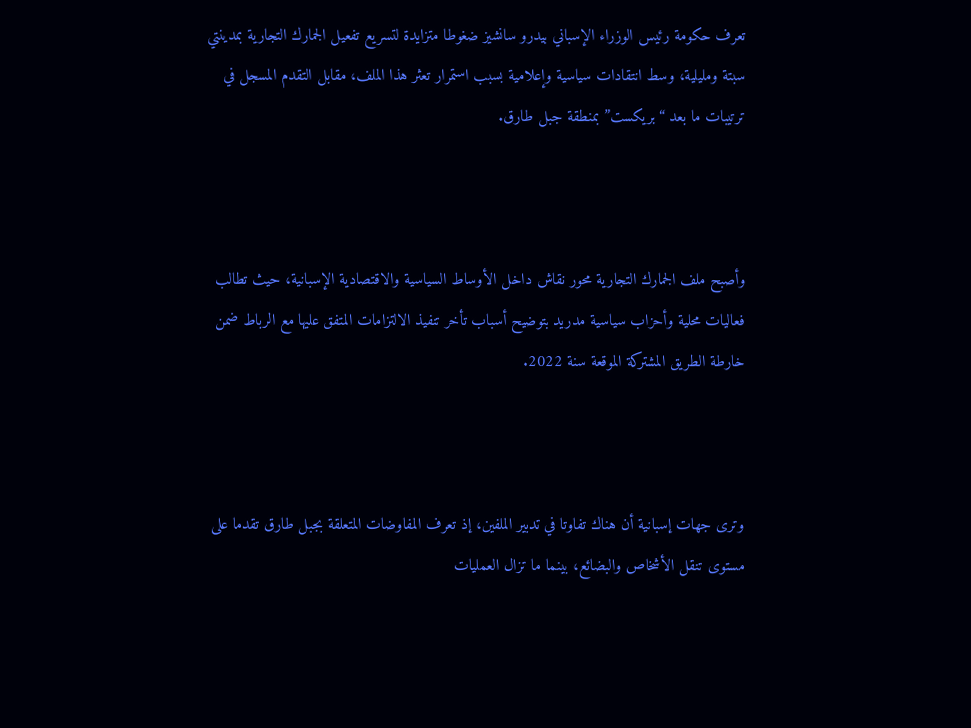تعرف حكومة رئيس الوزراء الإسباني بيدرو سانشيز ضغوطا متزايدة لتسريع تفعيل الجمارك التجارية بمدينتي سبتة ومليلية، وسط انتقادات سياسية وإعلامية بسبب استمرار تعثر هذا الملف، مقابل التقدم المسجل في ترتيبات ما بعد “بريكست” بمنطقة جبل طارق.



وأصبح ملف الجمارك التجارية محور نقاش داخل الأوساط السياسية والاقتصادية الإسبانية، حيث تطالب فعاليات محلية وأحزاب سياسية مدريد بتوضيح أسباب تأخر تنفيذ الالتزامات المتفق عليها مع الرباط ضمن خارطة الطريق المشتركة الموقعة سنة 2022.



وترى جهات إسبانية أن هناك تفاوتا في تدبير الملفين، إذ تعرف المفاوضات المتعلقة بجبل طارق تقدما على مستوى تنقل الأشخاص والبضائع، بينما ما تزال العمليات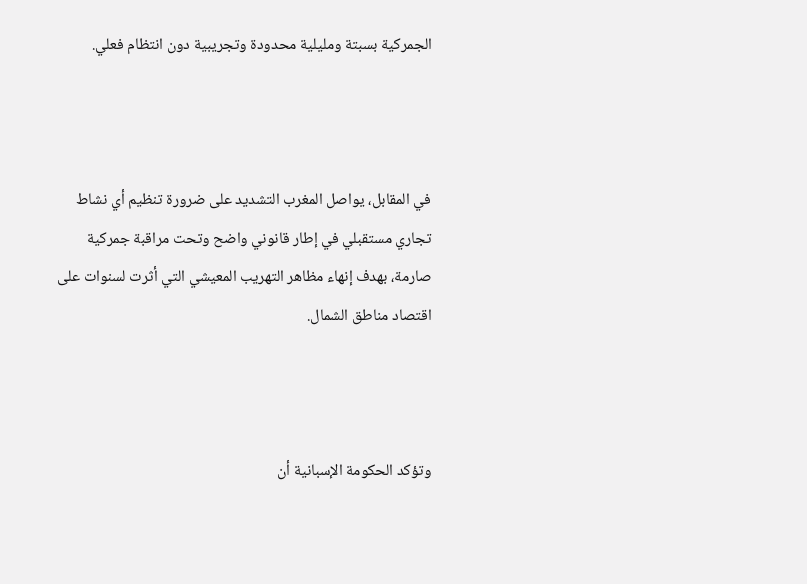الجمركية بسبتة ومليلية محدودة وتجريبية دون انتظام فعلي.



في المقابل، يواصل المغرب التشديد على ضرورة تنظيم أي نشاط تجاري مستقبلي في إطار قانوني واضح وتحت مراقبة جمركية صارمة، بهدف إنهاء مظاهر التهريب المعيشي التي أثرت لسنوات على اقتصاد مناطق الشمال.



وتؤكد الحكومة الإسبانية أن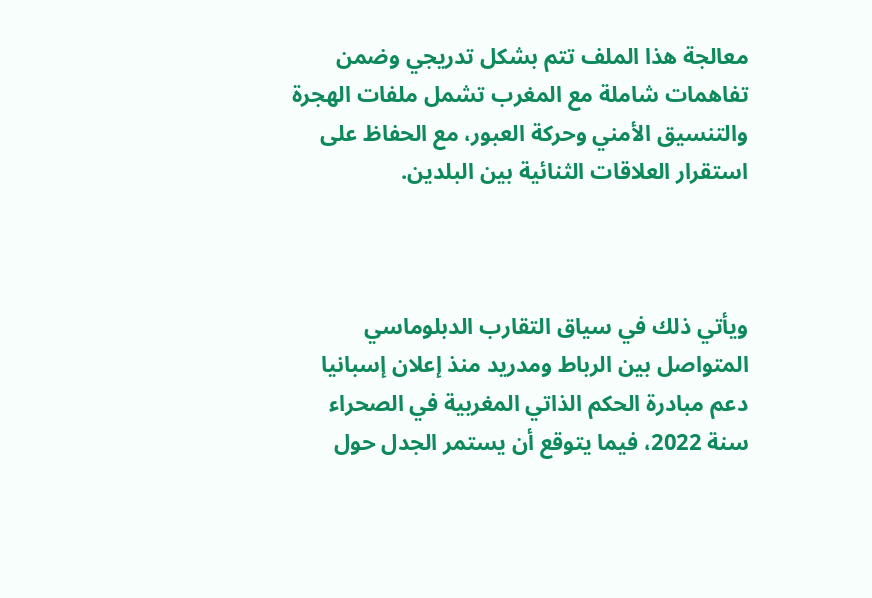معالجة هذا الملف تتم بشكل تدريجي وضمن تفاهمات شاملة مع المغرب تشمل ملفات الهجرة والتنسيق الأمني وحركة العبور، مع الحفاظ على استقرار العلاقات الثنائية بين البلدين.



ويأتي ذلك في سياق التقارب الدبلوماسي المتواصل بين الرباط ومدريد منذ إعلان إسبانيا دعم مبادرة الحكم الذاتي المغربية في الصحراء سنة 2022، فيما يتوقع أن يستمر الجدل حول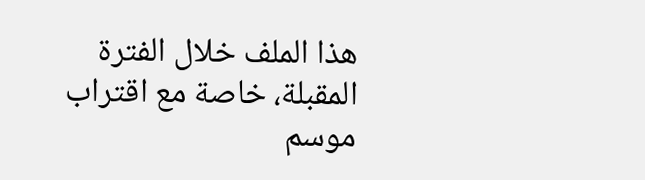هذا الملف خلال الفترة المقبلة، خاصة مع اقتراب موسم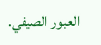العبور الصيفي.